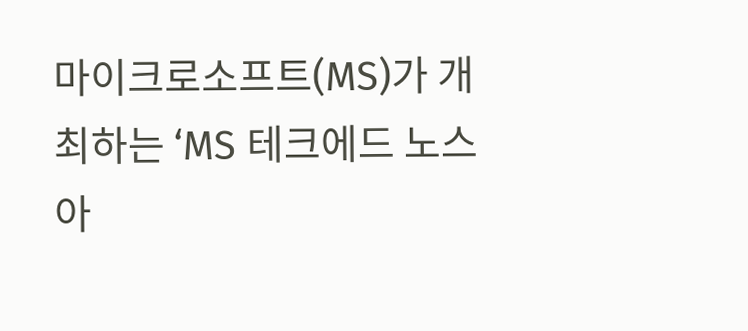마이크로소프트(MS)가 개최하는 ‘MS 테크에드 노스 아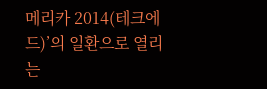메리카 2014(테크에드)’의 일환으로 열리는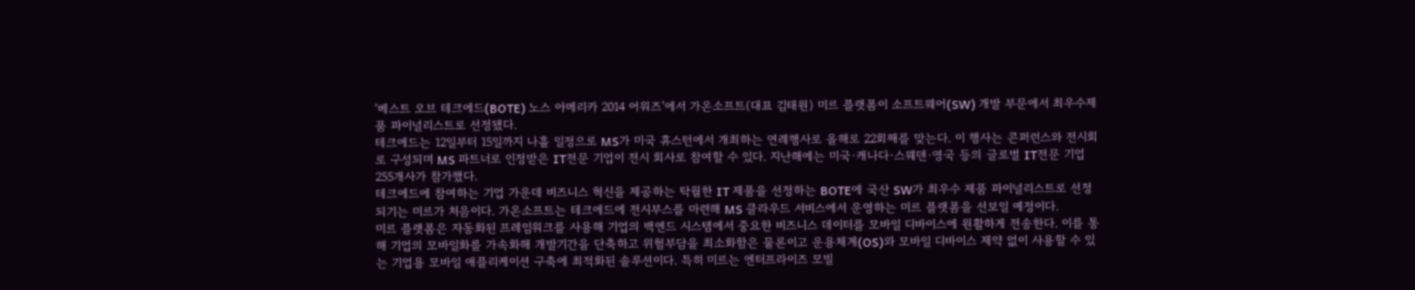‘베스트 오브 테크에드(BOTE) 노스 아메리카 2014 어워즈’에서 가온소프트(대표 김태원) 미르 플랫폼이 소프트웨어(SW) 개발 부문에서 최우수제품 파이널리스트로 선정됐다.
테크에드는 12일부터 15일까지 나흘 일정으로 MS가 미국 휴스턴에서 개최하는 연례행사로 올해로 22회째를 맞는다. 이 행사는 콘퍼런스와 전시회로 구성되며 MS 파트너로 인정받은 IT전문 기업이 전시 회사로 참여할 수 있다. 지난해에는 미국·캐나다·스웨덴·영국 등의 글로벌 IT전문 기업 255개사가 참가했다.
테크에드에 참여하는 기업 가운데 비즈니스 혁신을 제공하는 탁월한 IT 제품을 선정하는 BOTE에 국산 SW가 최우수 제품 파이널리스트로 선정되기는 미르가 처음이다. 가온소프트는 테크에드에 전시부스를 마련해 MS 클라우드 서비스에서 운영하는 미르 플랫폼을 선보일 예정이다.
미르 플랫폼은 자동화된 프레임워크를 사용해 기업의 백엔드 시스템에서 중요한 비즈니스 데이터를 모바일 디바이스에 원활하게 전송한다. 이를 통해 기업의 모바일화를 가속화해 개발기간을 단축하고 위험부담을 최소화함은 물론이고 운용체계(OS)와 모바일 디바이스 제약 없이 사용할 수 있는 기업용 모바일 애플리케이션 구축에 최적화된 솔루션이다. 특히 미르는 엔터프라이즈 모빌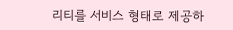리티를 서비스 형태로 제공하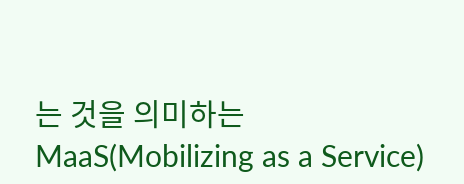는 것을 의미하는 MaaS(Mobilizing as a Service)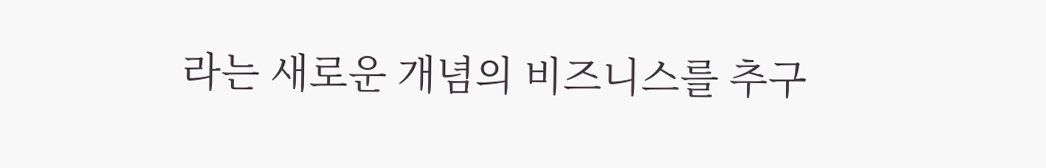라는 새로운 개념의 비즈니스를 추구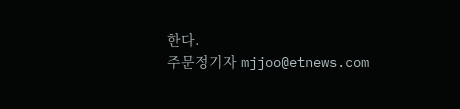한다.
주문정기자 mjjoo@etnews.com